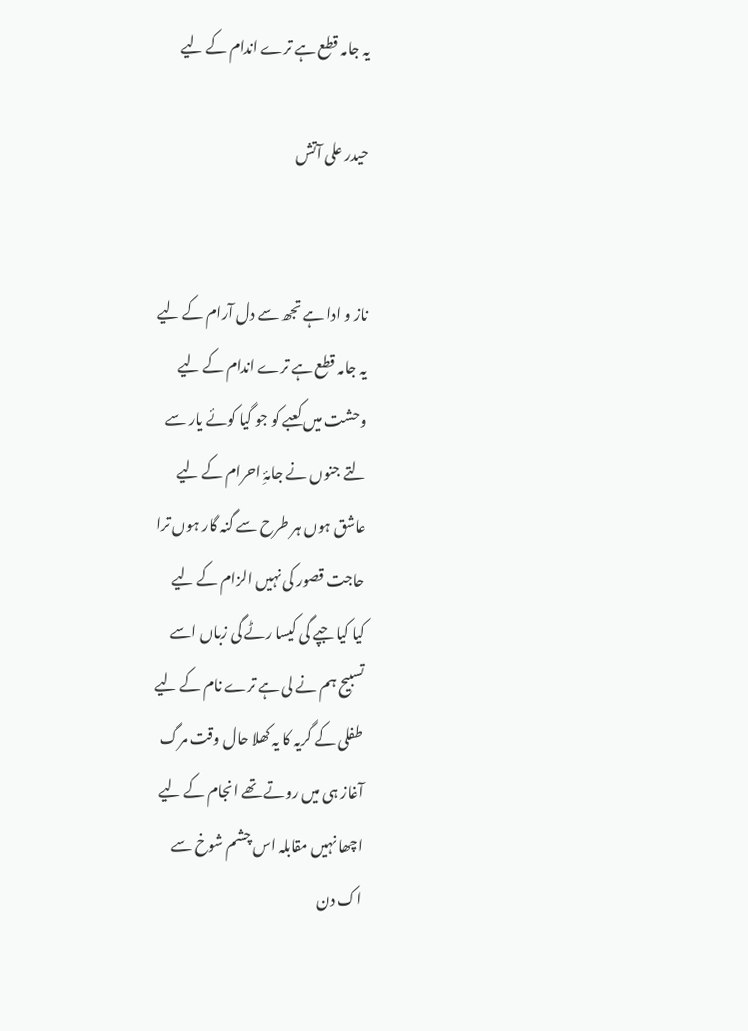یہ جامہ قطع ہے ترے اندام کے لیے

حیدر علی آتش


ناز و ادا ہے تجھ سے دل آرام کے لیے
یہ جامہ قطع ہے ترے اندام کے لیے
وحشت میں کعبے کو جو گیا کوئے یار سے
لتے جنوں نے جامۂِ احرام کے لیے
عاشق ہوں ہر طرح سے گنہ گار ہوں ترا
حاجت قصور کی نہیں الزام کے لیے
کیا کیا جپے گی کیسا رٹے گی زباں اسے
تسبیح ہم نے لی ہے ترے نام کے لیے
طفلی کے گریہ کا یہ کھلا حال وقت مرگ
آغاز ہی میں روتے تھے انجام کے لیے
اچھا نہیں مقابلہ اس چشم شوخ سے
اک دن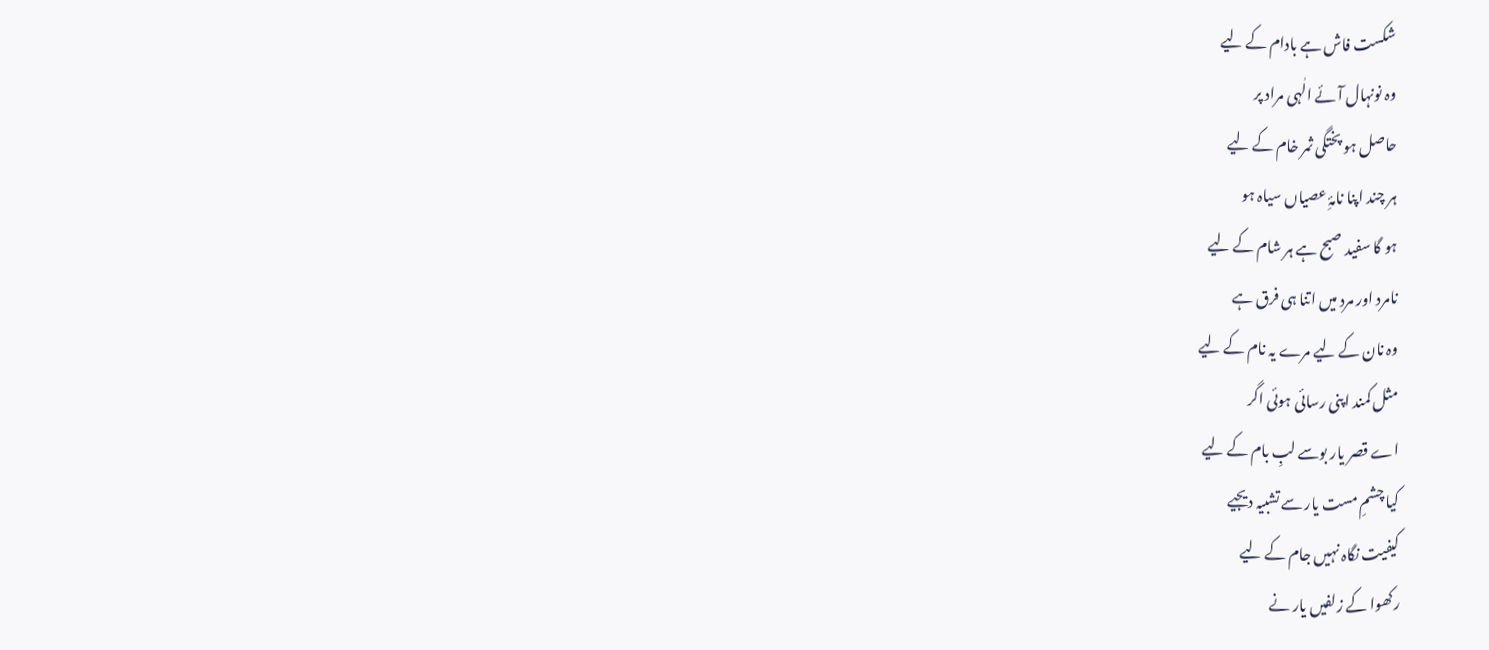شکست فاش ہے بادام کے لیے
وہ نونہال آئے الٰہی مراد پر
حاصل ہو پختگی ثمر خام کے لیے
ہر چند اپنا نامۂِ عصیاں سیاہ ہو
ہو گا سفید صبح ہے ہر شام کے لیے
نامرد اور مرد میں اتنا ہی فرق ہے
وہ نان کے لیے مرے یہ نام کے لیے
مثل کمند اپنی رسائی ہوئی اگر
اے قصر یار بوسے لبِ بام کے لیے
کیا چشمِ مست یار سے تشبیہ دیجیے
کیفیت نگاہ نہیں جام کے لیے
رکھوا کے زلفیں یار نے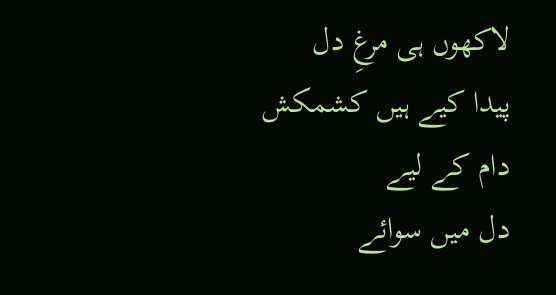لاکھوں ہی مرغِ دل
پیدا کیے ہیں کشمکش دام کے لیے
دل میں سوائے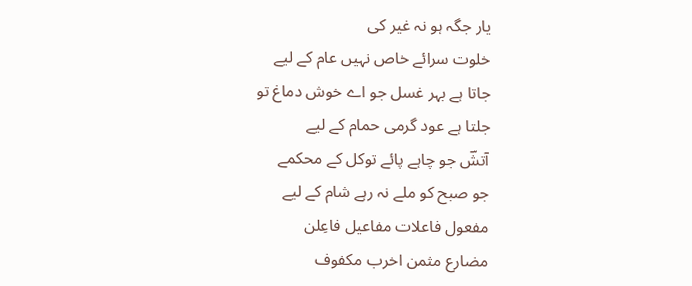یار جگہ ہو نہ غیر کی
خلوت سرائے خاص نہیں عام کے لیے
جاتا ہے بہر غسل جو اے خوش دماغ تو
جلتا ہے عود گرمی حمام کے لیے
آتشؔ جو چاہے پائے توکل کے محکمے
جو صبح کو ملے نہ رہے شام کے لیے
مفعول فاعلات مفاعیل فاعِلن
مضارع مثمن اخرب مکفوف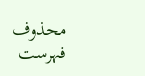محذوف
فہرست